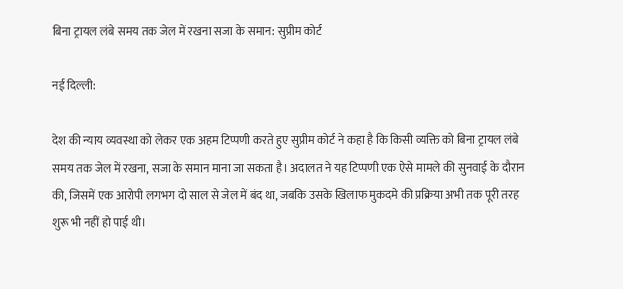बिना ट्रायल लंबे समय तक जेल में रखना सजा के समान: सुप्रीम कोर्ट

नई दिल्ली:

देश की न्याय व्यवस्था को लेकर एक अहम टिप्पणी करते हुए सुप्रीम कोर्ट ने कहा है कि किसी व्यक्ति को बिना ट्रायल लंबे समय तक जेल में रखना, सजा के समान माना जा सकता है। अदालत ने यह टिप्पणी एक ऐसे मामले की सुनवाई के दौरान की, जिसमें एक आरोपी लगभग दो साल से जेल में बंद था, जबकि उसके खिलाफ मुकदमे की प्रक्रिया अभी तक पूरी तरह शुरू भी नहीं हो पाई थी।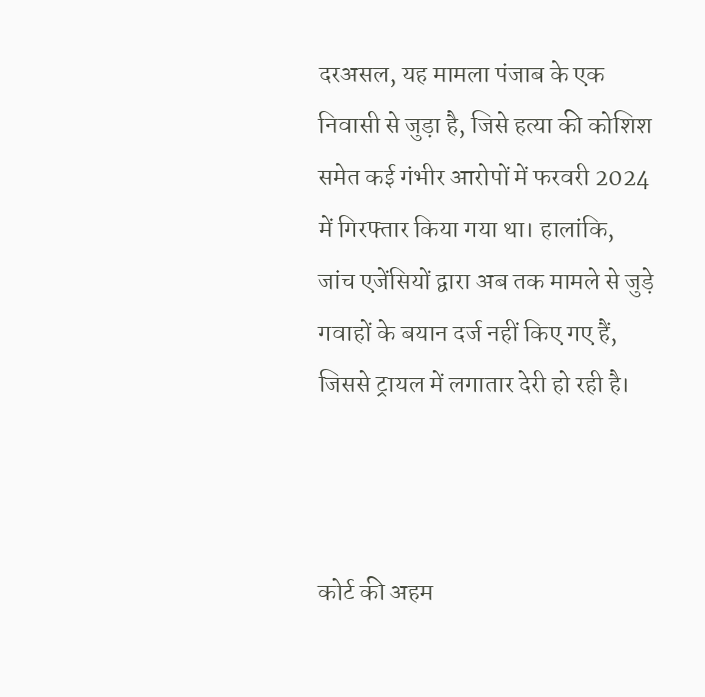दरअसल, यह मामला पंजाब के एक निवासी से जुड़ा है, जिसे हत्या की कोशिश समेत कई गंभीर आरोपों में फरवरी 2024 में गिरफ्तार किया गया था। हालांकि, जांच एजेंसियों द्वारा अब तक मामले से जुड़े गवाहों के बयान दर्ज नहीं किए गए हैं, जिससे ट्रायल में लगातार देरी हो रही है।



कोर्ट की अहम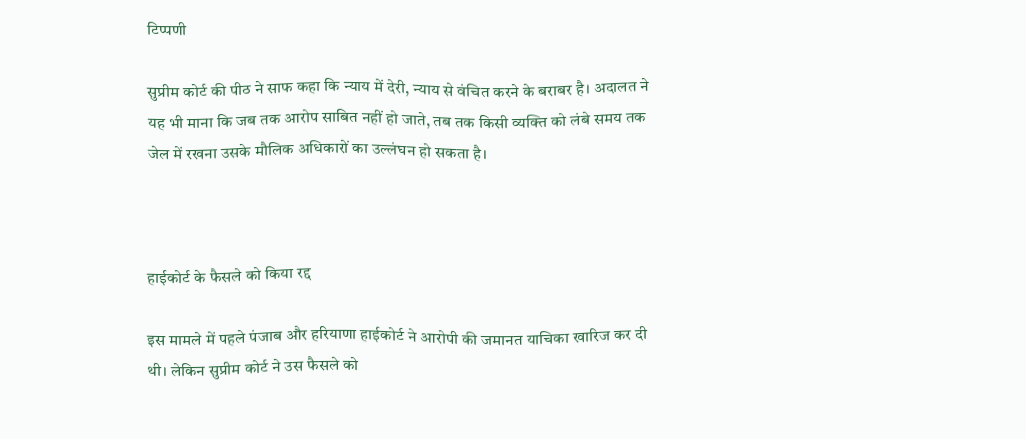टिप्पणी

सुप्रीम कोर्ट की पीठ ने साफ कहा कि न्याय में देरी, न्याय से वंचित करने के बराबर है। अदालत ने यह भी माना कि जब तक आरोप साबित नहीं हो जाते, तब तक किसी व्यक्ति को लंबे समय तक जेल में रखना उसके मौलिक अधिकारों का उल्लंघन हो सकता है।



हाईकोर्ट के फैसले को किया रद्द

इस मामले में पहले पंजाब और हरियाणा हाईकोर्ट ने आरोपी की जमानत याचिका खारिज कर दी थी। लेकिन सुप्रीम कोर्ट ने उस फैसले को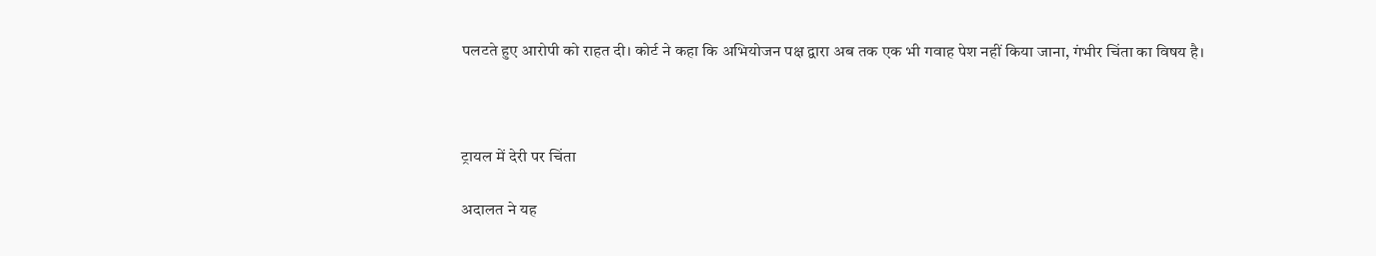पलटते हुए आरोपी को राहत दी। कोर्ट ने कहा कि अभियोजन पक्ष द्वारा अब तक एक भी गवाह पेश नहीं किया जाना, गंभीर चिंता का विषय है।



ट्रायल में देरी पर चिंता

अदालत ने यह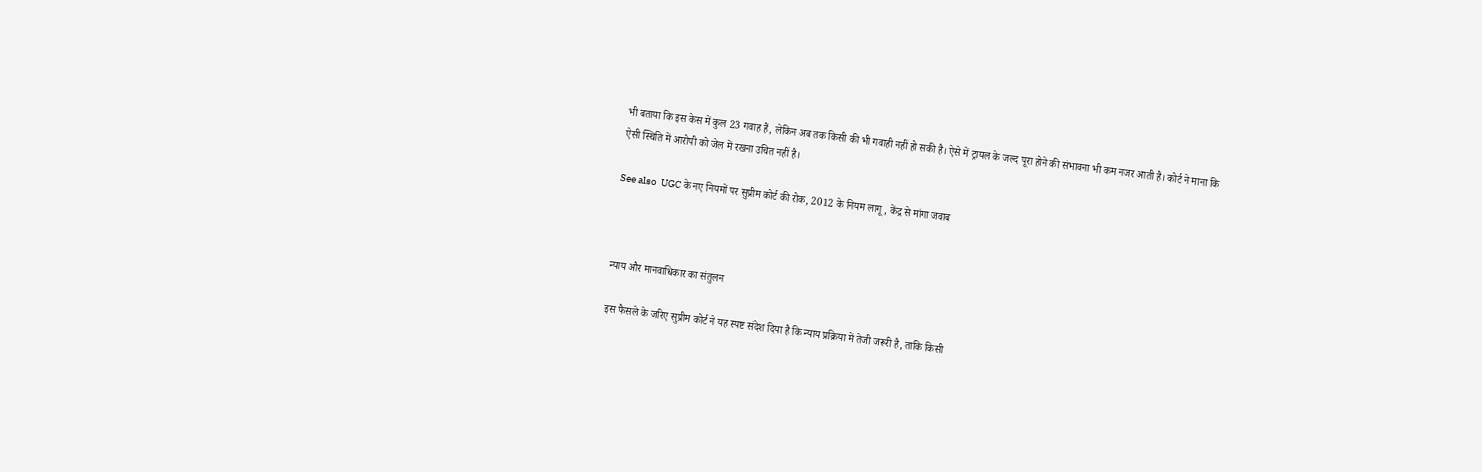भी बताया कि इस केस में कुल 23 गवाह हैं, लेकिन अब तक किसी की भी गवाही नहीं हो सकी है। ऐसे में ट्रायल के जल्द पूरा होने की संभावना भी कम नजर आती है। कोर्ट ने माना कि ऐसी स्थिति में आरोपी को जेल में रखना उचित नहीं है।

See also  UGC के नए नियमों पर सुप्रीम कोर्ट की रोक, 2012 के नियम लागू, केंद्र से मांगा जवाब



न्याय और मानवाधिकार का संतुलन

इस फैसले के जरिए सुप्रीम कोर्ट ने यह स्पष्ट संदेश दिया है कि न्याय प्रक्रिया में तेजी जरूरी है, ताकि किसी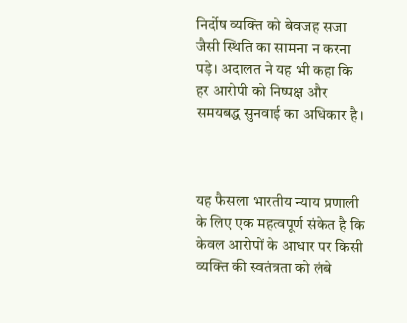निर्दोष व्यक्ति को बेवजह सजा जैसी स्थिति का सामना न करना पड़े। अदालत ने यह भी कहा कि हर आरोपी को निष्पक्ष और समयबद्ध सुनवाई का अधिकार है।



यह फैसला भारतीय न्याय प्रणाली के लिए एक महत्वपूर्ण संकेत है कि केवल आरोपों के आधार पर किसी व्यक्ति की स्वतंत्रता को लंबे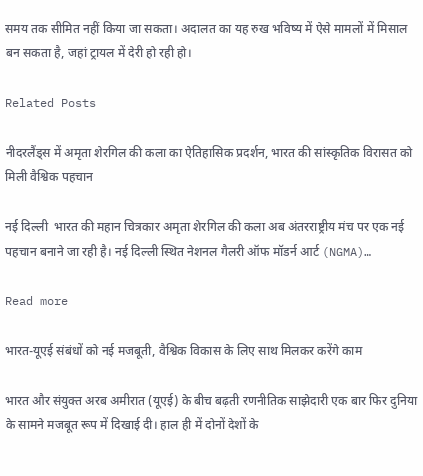समय तक सीमित नहीं किया जा सकता। अदालत का यह रुख भविष्य में ऐसे मामलों में मिसाल बन सकता है, जहां ट्रायल में देरी हो रही हो।

Related Posts

नीदरलैंड्स में अमृता शेरगिल की कला का ऐतिहासिक प्रदर्शन, भारत की सांस्कृतिक विरासत को मिली वैश्विक पहचान

नई दिल्ली  भारत की महान चित्रकार अमृता शेरगिल की कला अब अंतरराष्ट्रीय मंच पर एक नई पहचान बनाने जा रही है। नई दिल्ली स्थित नेशनल गैलरी ऑफ मॉडर्न आर्ट (NGMA)…

Read more

भारत-यूएई संबंधों को नई मजबूती, वैश्विक विकास के लिए साथ मिलकर करेंगे काम

भारत और संयुक्त अरब अमीरात (यूएई) के बीच बढ़ती रणनीतिक साझेदारी एक बार फिर दुनिया के सामने मजबूत रूप में दिखाई दी। हाल ही में दोनों देशों के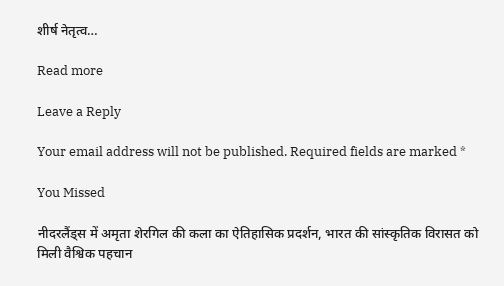शीर्ष नेतृत्व…

Read more

Leave a Reply

Your email address will not be published. Required fields are marked *

You Missed

नीदरलैंड्स में अमृता शेरगिल की कला का ऐतिहासिक प्रदर्शन, भारत की सांस्कृतिक विरासत को मिली वैश्विक पहचान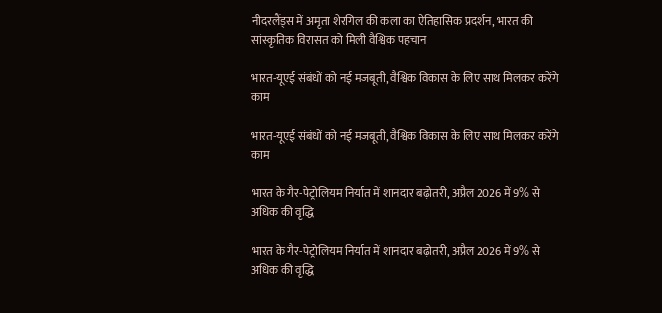नीदरलैंड्स में अमृता शेरगिल की कला का ऐतिहासिक प्रदर्शन, भारत की सांस्कृतिक विरासत को मिली वैश्विक पहचान

भारत-यूएई संबंधों को नई मजबूती, वैश्विक विकास के लिए साथ मिलकर करेंगे काम

भारत-यूएई संबंधों को नई मजबूती, वैश्विक विकास के लिए साथ मिलकर करेंगे काम

भारत के गैर-पेट्रोलियम निर्यात में शानदार बढ़ोतरी, अप्रैल 2026 में 9% से अधिक की वृद्धि

भारत के गैर-पेट्रोलियम निर्यात में शानदार बढ़ोतरी, अप्रैल 2026 में 9% से अधिक की वृद्धि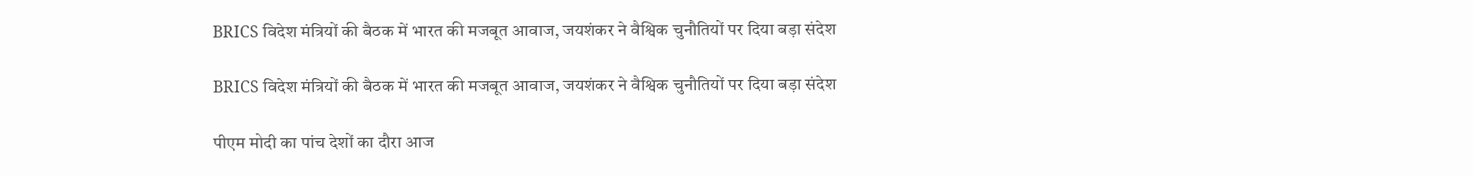BRICS विदेश मंत्रियों की बैठक में भारत की मजबूत आवाज, जयशंकर ने वैश्विक चुनौतियों पर दिया बड़ा संदेश

BRICS विदेश मंत्रियों की बैठक में भारत की मजबूत आवाज, जयशंकर ने वैश्विक चुनौतियों पर दिया बड़ा संदेश

पीएम मोदी का पांच देशों का दौरा आज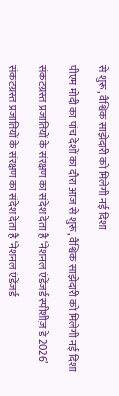से शुरू, वैश्विक साझेदारी को मिलेगी नई दिशा

पीएम मोदी का पांच देशों का दौरा आज से शुरू, वैश्विक साझेदारी को मिलेगी नई दिशा

संकटग्रस्त प्रजातियों के संरक्षण का संदेश देता है ‘नेशनल एंडेंजर्ड स्पीशीज़ डे 2026’

संकटग्रस्त प्रजातियों के संरक्षण का संदेश देता है ‘नेशनल एंडेंजर्ड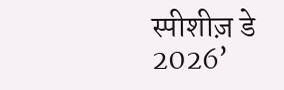स्पीशीज़ डे 2026’